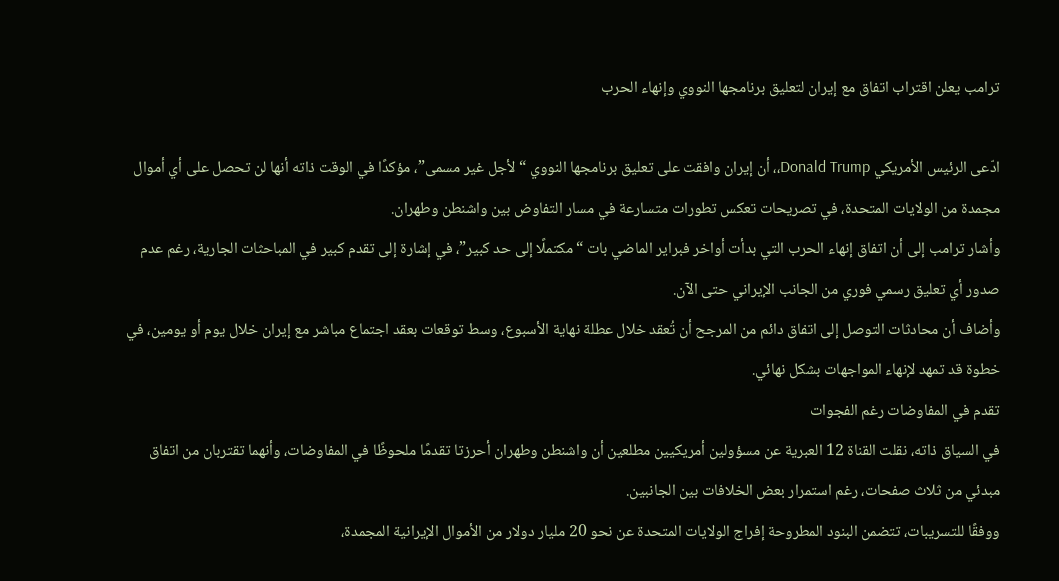ترامب يعلن اقتراب اتفاق مع إيران لتعليق برنامجها النووي وإنهاء الحرب

ادّعى الرئيس الأمريكي Donald Trump،، أن إيران وافقت على تعليق برنامجها النووي “لأجل غير مسمى”، مؤكدًا في الوقت ذاته أنها لن تحصل على أي أموال مجمدة من الولايات المتحدة، في تصريحات تعكس تطورات متسارعة في مسار التفاوض بين واشنطن وطهران.
وأشار ترامب إلى أن اتفاق إنهاء الحرب التي بدأت أواخر فبراير الماضي بات “مكتملًا إلى حد كبير”، في إشارة إلى تقدم كبير في المباحثات الجارية، رغم عدم صدور أي تعليق رسمي فوري من الجانب الإيراني حتى الآن.
وأضاف أن محادثات التوصل إلى اتفاق دائم من المرجح أن تُعقد خلال عطلة نهاية الأسبوع، وسط توقعات بعقد اجتماع مباشر مع إيران خلال يوم أو يومين، في خطوة قد تمهد لإنهاء المواجهات بشكل نهائي.
تقدم في المفاوضات رغم الفجوات
في السياق ذاته، نقلت القناة 12 العبرية عن مسؤولين أمريكيين مطلعين أن واشنطن وطهران أحرزتا تقدمًا ملحوظًا في المفاوضات، وأنهما تقتربان من اتفاق مبدئي من ثلاث صفحات، رغم استمرار بعض الخلافات بين الجانبين.
ووفقًا للتسريبات، تتضمن البنود المطروحة إفراج الولايات المتحدة عن نحو 20 مليار دولار من الأموال الإيرانية المجمدة،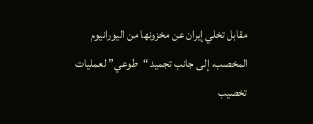مقابل تخلي إيران عن مخزونها من اليورانيوم المخصب، إلى جانب تجميد “طوعي” لعمليات تخصيب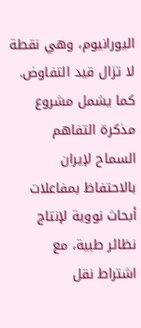اليورانيوم، وهي نقطة لا تزال قيد التفاوض.
كما يشمل مشروع مذكرة التفاهم السماح لإيران بالاحتفاظ بمفاعلات أبحاث نووية لإنتاج نظائر طبية، مع اشتراط نقل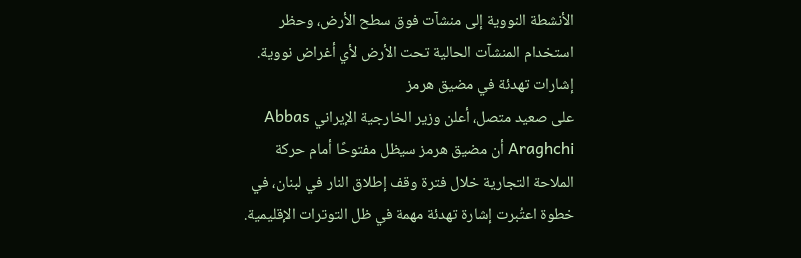الأنشطة النووية إلى منشآت فوق سطح الأرض، وحظر استخدام المنشآت الحالية تحت الأرض لأي أغراض نووية.
إشارات تهدئة في مضيق هرمز
على صعيد متصل، أعلن وزير الخارجية الإيراني Abbas Araghchi أن مضيق هرمز سيظل مفتوحًا أمام حركة الملاحة التجارية خلال فترة وقف إطلاق النار في لبنان، في خطوة اعتُبرت إشارة تهدئة مهمة في ظل التوترات الإقليمية.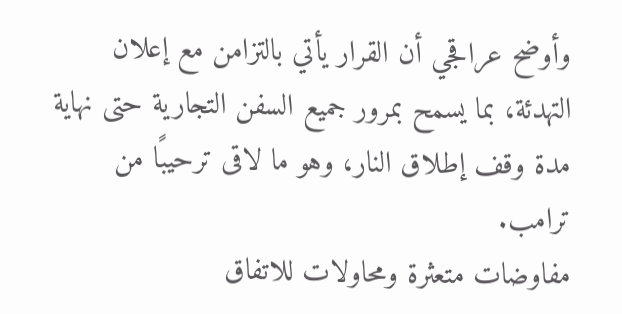وأوضح عراقجي أن القرار يأتي بالتزامن مع إعلان التهدئة، بما يسمح بمرور جميع السفن التجارية حتى نهاية مدة وقف إطلاق النار، وهو ما لاقى ترحيبًا من ترامب.
مفاوضات متعثرة ومحاولات للاتفاق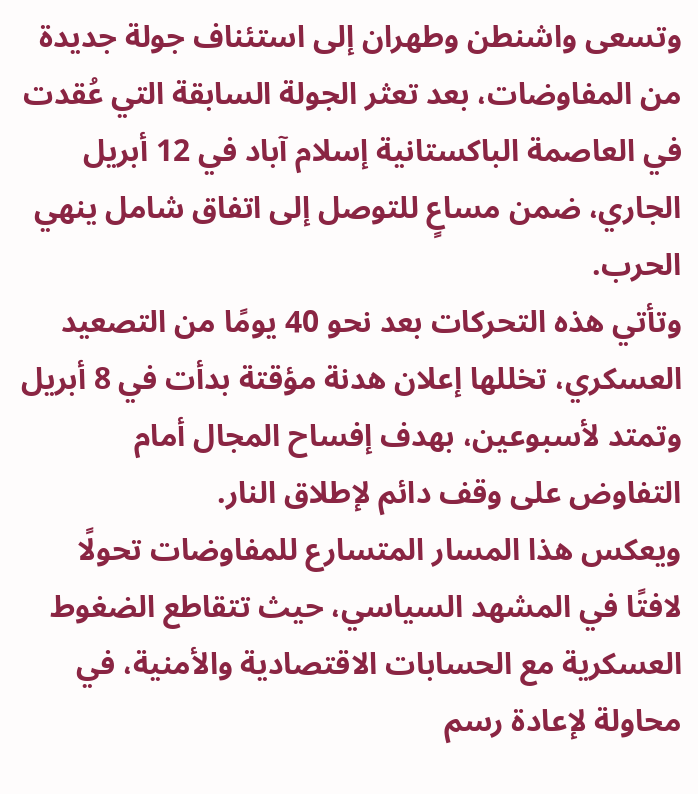وتسعى واشنطن وطهران إلى استئناف جولة جديدة من المفاوضات، بعد تعثر الجولة السابقة التي عُقدت في العاصمة الباكستانية إسلام آباد في 12 أبريل الجاري، ضمن مساعٍ للتوصل إلى اتفاق شامل ينهي الحرب.
وتأتي هذه التحركات بعد نحو 40 يومًا من التصعيد العسكري، تخللها إعلان هدنة مؤقتة بدأت في 8 أبريل وتمتد لأسبوعين، بهدف إفساح المجال أمام التفاوض على وقف دائم لإطلاق النار.
ويعكس هذا المسار المتسارع للمفاوضات تحولًا لافتًا في المشهد السياسي، حيث تتقاطع الضغوط العسكرية مع الحسابات الاقتصادية والأمنية، في محاولة لإعادة رسم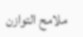ملامح التوازن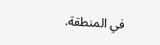في المنطقة.